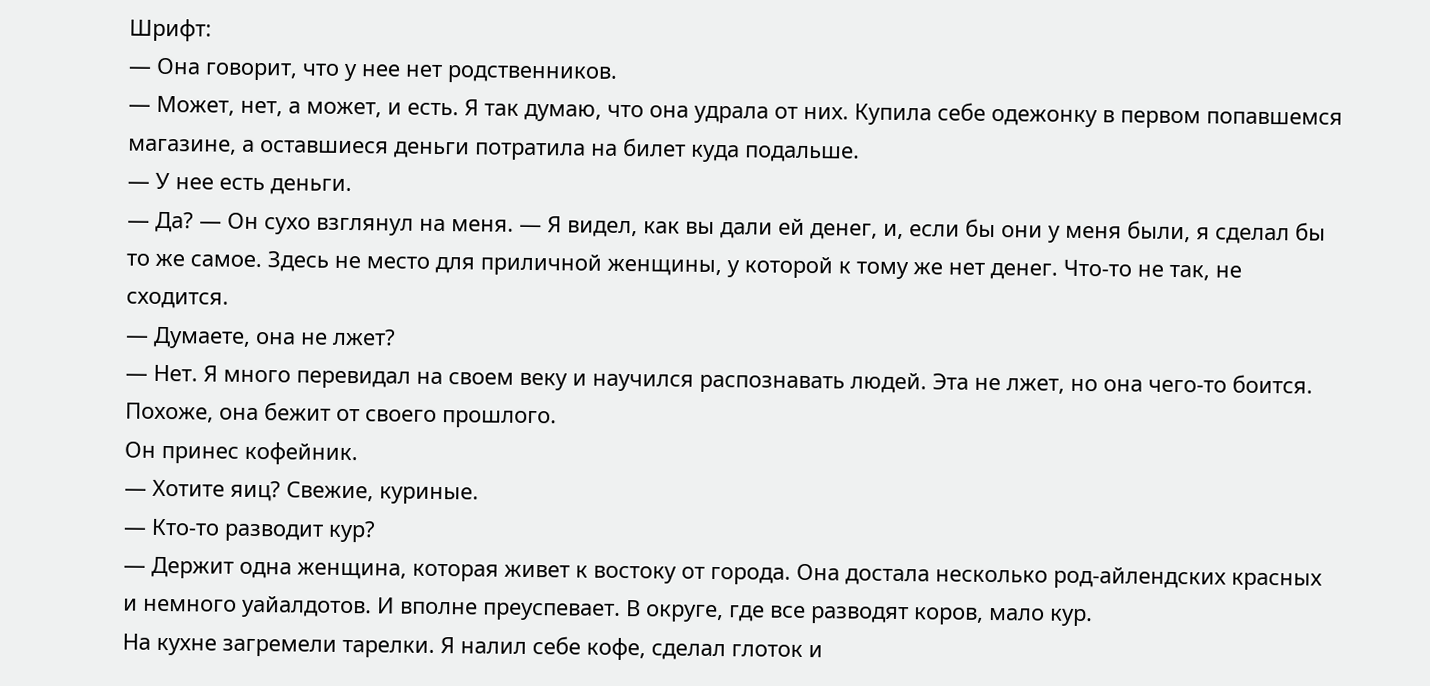Шрифт:
— Она говорит, что у нее нет родственников.
— Может, нет, а может, и есть. Я так думаю, что она удрала от них. Купила себе одежонку в первом попавшемся магазине, а оставшиеся деньги потратила на билет куда подальше.
— У нее есть деньги.
— Да? — Он сухо взглянул на меня. — Я видел, как вы дали ей денег, и, если бы они у меня были, я сделал бы то же самое. Здесь не место для приличной женщины, у которой к тому же нет денег. Что-то не так, не сходится.
— Думаете, она не лжет?
— Нет. Я много перевидал на своем веку и научился распознавать людей. Эта не лжет, но она чего-то боится. Похоже, она бежит от своего прошлого.
Он принес кофейник.
— Хотите яиц? Свежие, куриные.
— Кто-то разводит кур?
— Держит одна женщина, которая живет к востоку от города. Она достала несколько род-айлендских красных и немного уайалдотов. И вполне преуспевает. В округе, где все разводят коров, мало кур.
На кухне загремели тарелки. Я налил себе кофе, сделал глоток и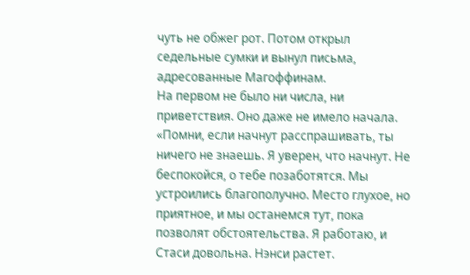чуть не обжег рот. Потом открыл седельные сумки и вынул письма, адресованные Магоффинам.
На первом не было ни числа, ни приветствия. Оно даже не имело начала.
«Помни, если начнут расспрашивать, ты ничего не знаешь. Я уверен, что начнут. Не беспокойся, о тебе позаботятся. Мы устроились благополучно. Место глухое, но приятное, и мы останемся тут, пока позволят обстоятельства. Я работаю, и Стаси довольна. Нэнси растет.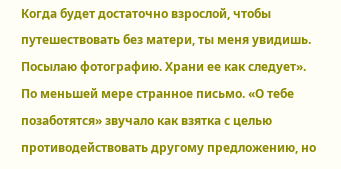Когда будет достаточно взрослой, чтобы путешествовать без матери, ты меня увидишь. Посылаю фотографию. Храни ее как следует».
По меньшей мере странное письмо. «О тебе позаботятся» звучало как взятка с целью противодействовать другому предложению, но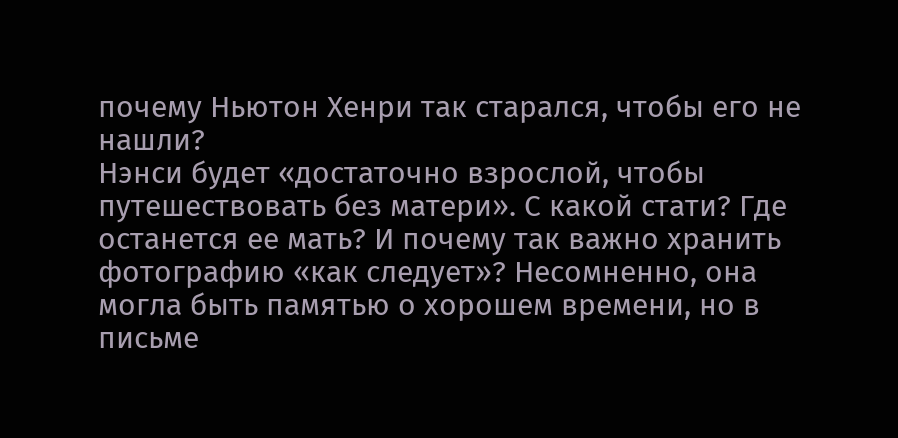почему Ньютон Хенри так старался, чтобы его не нашли?
Нэнси будет «достаточно взрослой, чтобы путешествовать без матери». С какой стати? Где останется ее мать? И почему так важно хранить фотографию «как следует»? Несомненно, она могла быть памятью о хорошем времени, но в письме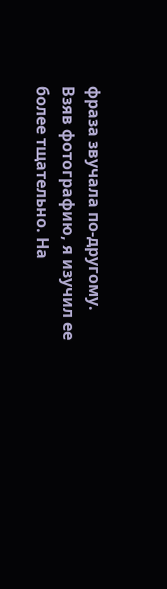фраза звучала по-другому.
Взяв фотографию, я изучил ее более тщательно. На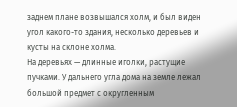заднем плане возвышался холм, и был виден угол какого-то здания, несколько деревьев и кусты на склоне холма.
На деревьях — длинные иголки, растущие пучками. У дальнего угла дома на земле лежал большой предмет с округленным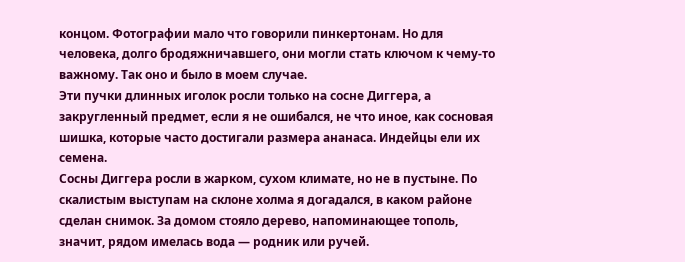концом. Фотографии мало что говорили пинкертонам. Но для человека, долго бродяжничавшего, они могли стать ключом к чему-то важному. Так оно и было в моем случае.
Эти пучки длинных иголок росли только на сосне Диггера, а закругленный предмет, если я не ошибался, не что иное, как сосновая шишка, которые часто достигали размера ананаса. Индейцы ели их семена.
Сосны Диггера росли в жарком, сухом климате, но не в пустыне. По скалистым выступам на склоне холма я догадался, в каком районе сделан снимок. За домом стояло дерево, напоминающее тополь, значит, рядом имелась вода — родник или ручей.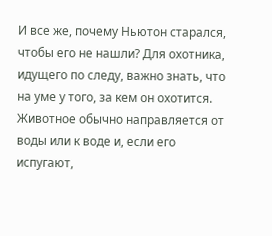И все же, почему Ньютон старался, чтобы его не нашли? Для охотника, идущего по следу, важно знать, что на уме у того, за кем он охотится. Животное обычно направляется от воды или к воде и, если его испугают,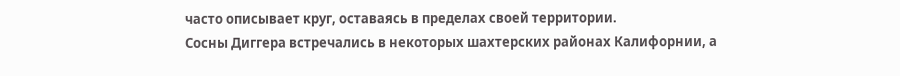часто описывает круг, оставаясь в пределах своей территории.
Сосны Диггера встречались в некоторых шахтерских районах Калифорнии, а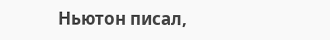Ньютон писал,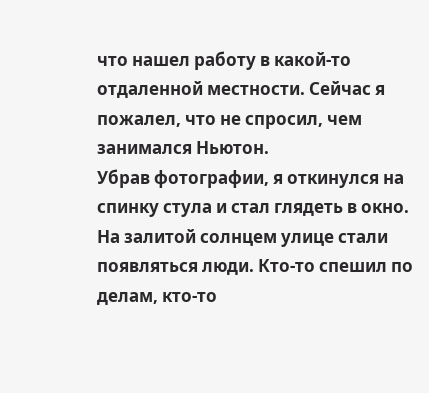что нашел работу в какой-то отдаленной местности. Сейчас я пожалел, что не спросил, чем занимался Ньютон.
Убрав фотографии, я откинулся на спинку стула и стал глядеть в окно. На залитой солнцем улице стали появляться люди. Кто-то спешил по делам, кто-то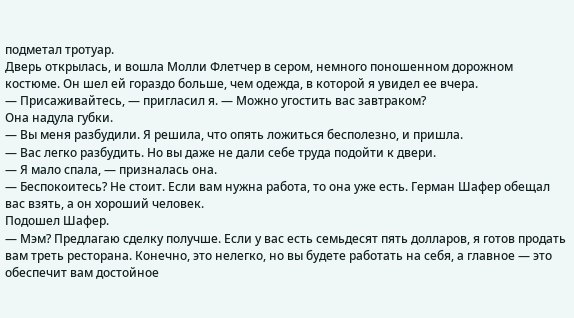подметал тротуар.
Дверь открылась, и вошла Молли Флетчер в сером, немного поношенном дорожном костюме. Он шел ей гораздо больше, чем одежда, в которой я увидел ее вчера.
— Присаживайтесь, — пригласил я. — Можно угостить вас завтраком?
Она надула губки.
— Вы меня разбудили. Я решила, что опять ложиться бесполезно, и пришла.
— Вас легко разбудить. Но вы даже не дали себе труда подойти к двери.
— Я мало спала, — призналась она.
— Беспокоитесь? Не стоит. Если вам нужна работа, то она уже есть. Герман Шафер обещал вас взять, а он хороший человек.
Подошел Шафер.
— Мэм? Предлагаю сделку получше. Если у вас есть семьдесят пять долларов, я готов продать вам треть ресторана. Конечно, это нелегко, но вы будете работать на себя, а главное — это обеспечит вам достойное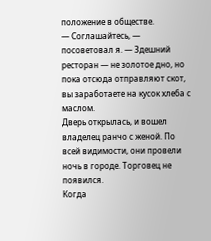положение в обществе.
— Соглашайтесь, — посоветовал я. — Здешний ресторан — не золотое дно, но пока отсюда отправляют скот, вы заработаете на кусок хлеба с маслом.
Дверь открылась, и вошел владелец ранчо с женой. По всей видимости, они провели ночь в городе. Торговец не появился.
Когда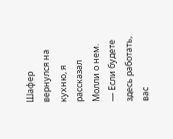Шафер вернулся на кухню, я рассказал Молли о нем.
— Если будете здесь работать, вас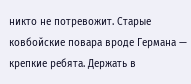никто не потревожит. Старые ковбойские повара вроде Германа — крепкие ребята. Держать в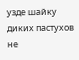узде шайку диких пастухов не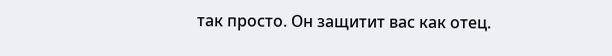так просто. Он защитит вас как отец.